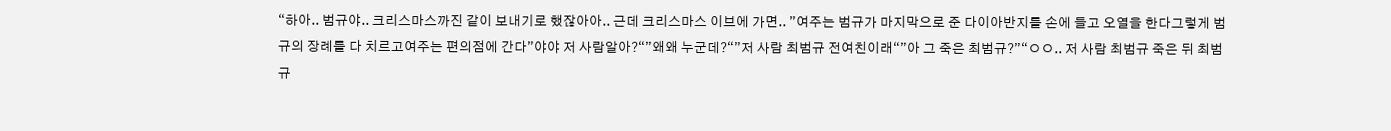“하아.. 범규야.. 크리스마스까진 같이 보내기로 했잖아아.. 근데 크리스마스 이브에 가면.. ”여주는 범규가 마지막으로 준 다이아반지를 손에 들고 오열을 한다그렇게 범규의 장례를 다 치르고여주는 편의점에 간다”야야 저 사람알아?“”왜왜 누군데?“”저 사람 최범규 전여친이래“”아 그 죽은 최범규?”“ㅇㅇ.. 저 사람 최범규 죽은 뒤 최범규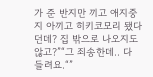가 준 반지만 끼고 애지중지 아끼고 히키코모리 됐다던데? 집 밖으로 나오지도 않고?”“그 죄송한데.. 다 들려요.“”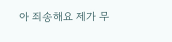아 죄송해요 제가 무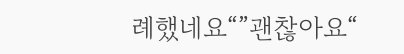례했네요“”괜찮아요“